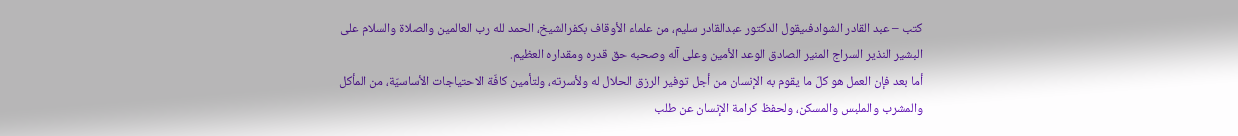كتب – عبد القادر الشوادفىيقول الدكتور عبدالقادر سليم، من علماء الأوقاف بكفرالشيخ، الحمد لله رب العالمين والصلاة والسلام على البشير النذير السراج المنير الصادق الوعد الأمين وعلى آله وصحبه حق قدره ومقداره العظيم.
أما بعد فإن العمل هو كلّ ما يقوم به الإنسان من أجل توفير الرزق الحلال له ولأسرته، ولتأمين كافّة الاحتياجات الأساسيّة، من المأكل والمشرب والملبس والمسكن، ولحفظ كرامة الإنسان عن طلب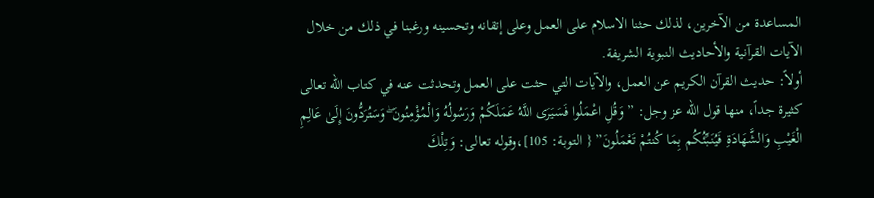المساعدة من الآخرين، لذلك حثنا الاسلام على العمل وعلى إتقانه وتحسينه ورغبنا في ذلك من خلال الآيات القرآنية والأحاديث النبوية الشريفة.
أولاً: حديث القرآن الكريم عن العمل، والآيات التي حثت على العمل وتحدثت عنه في كتاب الله تعالى كثيرة جداً، منها قول الله عز وجل: ” وَقُلِ اعْمَلُوا فَسَيَرَى اللَّهُ عَمَلَكُمْ وَرَسُولُهُ وَالْمُؤْمِنُونَ ۖ وَسَتُرَدُّونَ إِلَىٰ عَالِمِ الْغَيْبِ وَالشَّهَادَةِ فَيُنَبِّئُكُم بِمَا كُنتُمْ تَعْمَلُونَ” { التوبة: 105]،وقوله تعالى: وَتِلْكَ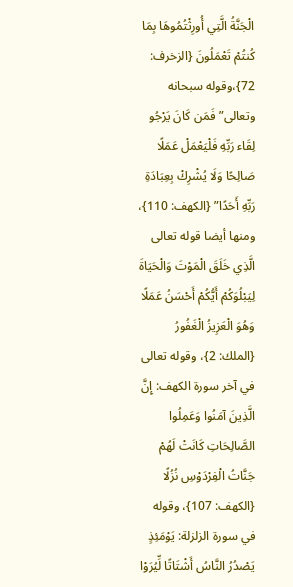الْجَنَّةُ الَّتِي أُورِثْتُمُوهَا بِمَا كُنتُمْ تَعْمَلُونَ {الزخرف: 72}،وقوله سبحانه وتعالى” فَمَن كَانَ يَرْجُو لِقَاء رَبِّهِ فَلْيَعْمَلْ عَمَلًا صَالِحًا وَلَا يُشْرِكْ بِعِبَادَةِ رَبِّهِ أَحَدًا” {الكهف: 110}، ومنها أيضا قوله تعالى الَّذِي خَلَقَ الْمَوْتَ وَالْحَيَاةَ لِيَبْلُوَكُمْ أَيُّكُمْ أَحْسَنُ عَمَلًا وَهُوَ الْعَزِيزُ الْغَفُورُ {الملك: 2}، وقوله تعالى في آخر سورة الكهف: إِنَّ الَّذِينَ آمَنُوا وَعَمِلُوا الصَّالِحَاتِ كَانَتْ لَهُمْ جَنَّاتُ الْفِرْدَوْسِ نُزُلًا {الكهف: 107}، وقوله في سورة الزلزلة: يَوْمَئِذٍ يَصْدُرُ النَّاسُ أَشْتَاتًا لِّيُرَوْا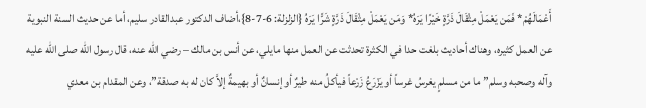أَعْمَالَهُمْ* فَمَن يَعْمَلْ مِثْقَالَ ذَرَّةٍ خَيْرًا يَرَهُ* وَمَن يَعْمَلْ مِثْقَالَ ذَرَّةٍ شَرًّا يَرَهُ {الزلزلة: 6-7-8}،أضاف الدكتور عبدالقادر سليم، أما عن حديث السنة النبوية عن العمل كثيره، وهناك أحاديث بلغت حدا في الكثرة تحدثت عن العمل منها مايلي، عن أنس بن مالك – رضي الله عنه، قال رسول الله صلى الله عليه وآله وصحبه وسلم” ما من مسلمٍ يغرسُ غرساً أو يَزْرَعُ زَرْعاً فيأكلُ منه طيرٌ أو إنسانٌ أو بهيمةٌ إلاَّ كان له به صدقة”، وعن المقدام بن معدي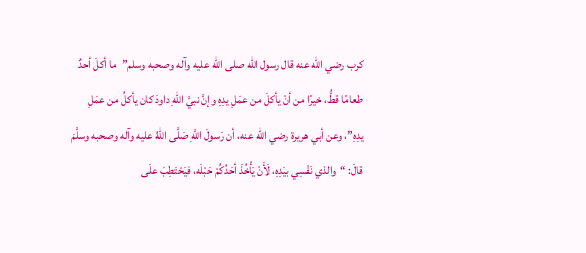كرب رضي الله عنه قال رسول الله صلى الله عليه وآله وصحبه وسلم”ما أكلَ أحدٌ طعامًا قطُّ، خيرًا من أنْ يأكلَ من عمَلِ يدِهِ وإنَّ نبيَّ اللهِ داودَ كان يأكلُ من عمَلِ يدِهِ”، وعن أبي هريرة رضي الله عنه، أن رَسولَ اللَّهِ صَلَّى اللهُ عليه وآله وصحبه وسلَّمَ قالَ: “والذي نَفْسِي بيَدِهِ، لَأَنْ يَأْخُذَ أحَدُكُمْ حَبْلَه، فيَحْتَطِبَ علَى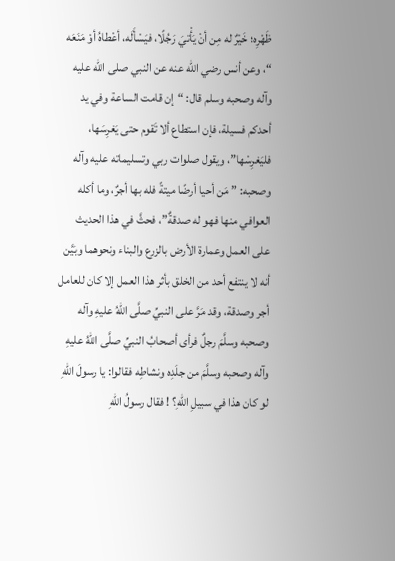ظَهْرِه؛ خَيْرٌ له مِن أنْ يَأْتيَ رَجُلًا، فيَسْأَلَه، أعْطاهُ أوْ مَنَعَه “، وعن أنس رضي الله عنه عن النبي صلى الله عليه وآله وصحبه وسلم قال: “إن قامت الساعة وفي يد أحدكم فسيلة، فإن استطاع ألا تَقوم حتى يَغرِسَها، فليَغرِسْها”، ويقول صلوات ربي وتسليماته عليه وآله وصحبه: ” مَن أحيا أرضًا ميتةً فله بها أجرٌ، وما أكله العوافي منها فهو له صدقةٌ”، فحثَّ في هذا الحديث على العمل وعمارة الأرض بالزرع والبناء ونحوهما وبَيَّن أنه لا ينتفع أحد من الخلق بأثر هذا العمل إلا كان للعامل أجر وصدقة، وقد مَرَّ على النبيِّ صلَّى اللهُ عليهِ وآله وصحبه وسلَّمَ رجلٌ فرأى أصحابُ النبيِّ صلَّى اللهُ عليهِ وآله وصحبه وسلَّمَ من جلَدِه ونشاطِه فقالوا: يا رسولَ اللهِ لو كان هذا في سبيلِ اللهِ؟ ! فقال رسولُ اللهِ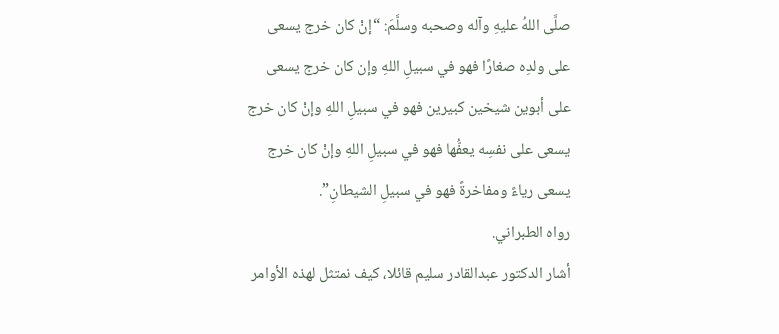صلَّى اللهُ عليهِ وآله وصحبه وسلَّمَ: “إنْ كان خرج يسعى على ولدِه صغارًا فهو في سبيلِ اللهِ وإن كان خرج يسعى على أبوين شيخين كبيرين فهو في سبيلِ اللهِ وإنْ كان خرج يسعى على نفسِه يعفُّها فهو في سبيلِ اللهِ وإنْ كان خرج يسعى رياءً ومفاخرةً فهو في سبيلِ الشيطانِ”.
رواه الطبراني.
أشار الدكتور عبدالقادر سليم قائلا، كيف نمتثل لهذه الأوامر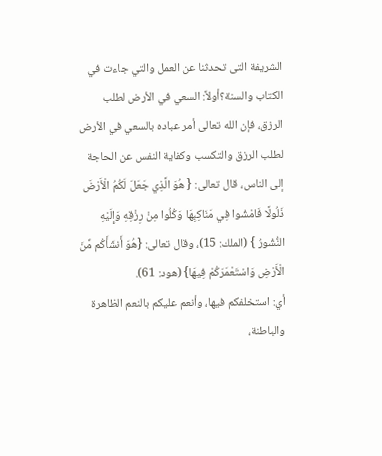الشريفة التى تحدثنا عن العمل والتي جاءت في الكتاب والسنة؟أولاً: السعي في الأرض لطلب الرزق، فإن الله تعالى أمر عباده بالسعي في الأرض لطلب الرزق والتكسب وكفاية النفس عن الحاجة إلى الناس، قال تعالى: { هُوَ الَّذِي جَعَلَ لَكُمُ الْأَرْضَ ذَلُولًا فَامْشُوا فِي مَنَاكِبِهَا وَكُلُوا مِنْ رِزْقِهِ وَإِلَيْهِ النُّشُورُ } (الملك: 15)، وقال تعالى: {هُوَ أَنشَأَكُم مِّنَ الْأَرْضِ وَاسْتَعْمَرَكُمْ فِيهَا} (هود: 61).
أي: استخلفكم فيها، وأنعم عليكم بالنعم الظاهرة والباطنة،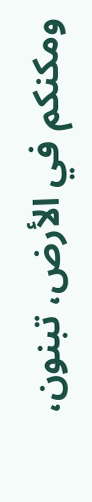ومكنكم في الأرض، تبنون،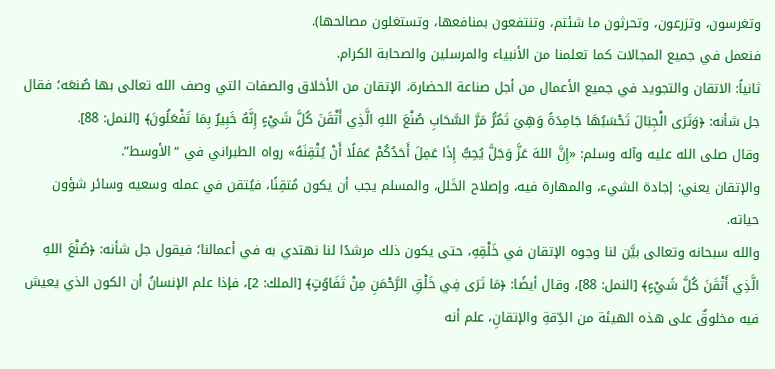وتغرسون، وتزرعون، وتحرثون ما شئتم، وتنتفعون بمنافعها، وتستغلون مصالحها).
فنعمل في جميع المجالات كما تعلمنا من الأنبياء والمرسلين والصحابة الكرام.
ثانياً: الاتقان والتجويد في جميع الأعمال من أجل صناعة الحضارة، الإتقان من الأخلاق والصفات التي وصف الله تعالى بها صُنعَه؛ فقال جل شأنه: ﴿وَتَرَى الْجِبَالَ تَحْسَبُهَا جَامِدَةً وَهِيَ تَمُرُّ مَرَّ السَّحَابِ صُنْعَ اللهِ الَّذِي أَتْقَنَ كُلَّ شَيْءٍ إِنَّهُ خَبِيرٌ بِمَا تَفْعَلُونَ﴾ [النمل: 88].
وقال صلى الله عليه وآله وسلم: «إِنَّ اللهَ عَزَّ وَجَلَّ يُحِبُّ إِذَا عَمِلَ أَحَدُكُمْ عَمَلًا أَنْ يُتْقِنَهُ» رواه الطبراني في “الأوسط”.
والإتقان يعني: إجادة الشيء، والمهارة فيه، وإصلاح الخَلل، والمسلم يجب أن يكون مُتقِنًا، فيُتقن في عمله وسعيه وسائر شؤون حياته.
والله سبحانه وتعالى بيَّن لنا وجوه الإتقان في خَلْقِهِ، حتى يكون ذلك مرشدًا لنا نهتدي به في أعمالنا؛ فيقول جل شأنه: ﴿صُنْعَ اللهِ الَّذِي أَتْقَنَ كُلَّ شَيْءٍ﴾ [النمل: 88]، وقال أيضًا: ﴿مَا تَرَى فِي خَلْقِ الرَّحْمَنِ مِنْ تَفَاوُتٍ﴾ [الملك: 2]، فإذا علم الإنسانُ أن الكون الذي يعيش فيه مخلوقٌ على هذه الهيئة من الدِّقةِ والإتقانِ، علم أنه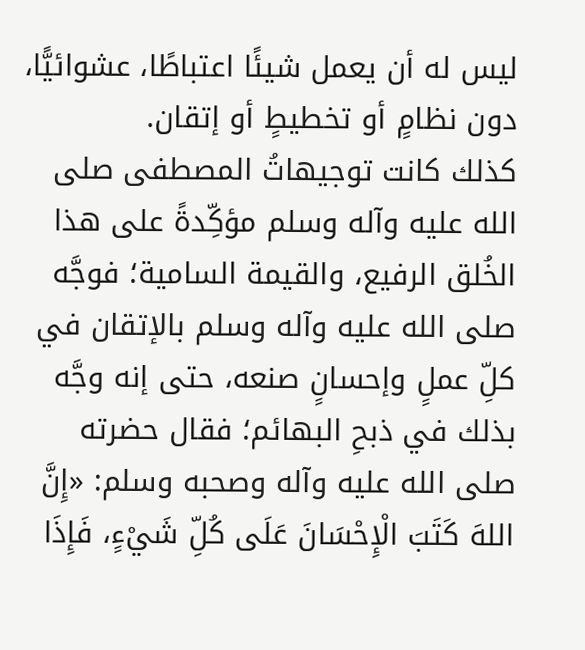ليس له أن يعمل شيئًا اعتباطًا، عشوائيًّا، دون نظامٍ أو تخطيطٍ أو إتقان.
كذلك كانت توجيهاتُ المصطفى صلى الله عليه وآله وسلم مؤكِّدةً على هذا الخُلق الرفيع، والقيمة السامية؛ فوجَّه صلى الله عليه وآله وسلم بالإتقان في كلِّ عملٍ وإحسانٍ صنعه، حتى إنه وجَّه بذلك في ذبحِ البهائم؛ فقال حضرته صلى الله عليه وآله وصحبه وسلم: «إِنَّ اللهَ كَتَبَ الْإِحْسَانَ عَلَى كُلِّ شَيْءٍ، فَإِذَا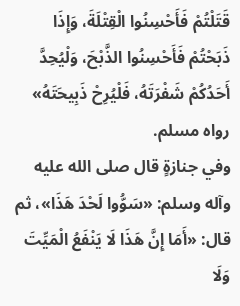قَتَلْتُمْ فَأَحْسِنُوا الْقِتْلَةَ، وَإِذَا ذَبَحْتُمْ فَأَحْسِنُوا الذَّبْحَ، وَلْيُحِدَّ أَحَدُكُمْ شَفْرَتَهُ، فَلْيُرِحْ ذَبِيحَتَهُ» رواه مسلم.
وفي جنازةٍ قال صلى الله عليه وآله وسلم: «سَوُّوا لَحْدَ هَذَا»، ثم قال: «أَمَا إِنَّ هَذَا لَا يَنْفَعُ الْمَيِّتَ وَلَا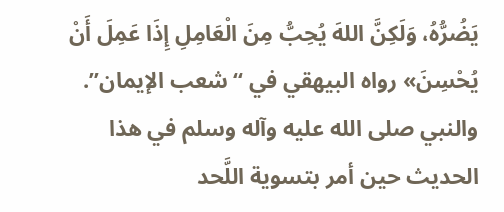يَضُرُّهُ، وَلَكِنَّ اللهَ يُحِبُّ مِنَ الْعَامِلِ إِذَا عَمِلَ أَنْ يُحْسِنَ» رواه البيهقي في “شعب الإيمان”.
والنبي صلى الله عليه وآله وسلم في هذا الحديث حين أمر بتسوية اللَّحد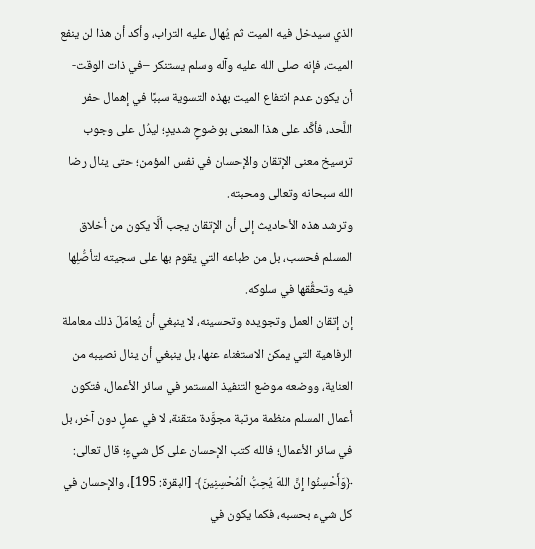الذي سيدخل فيه الميت ثم يُهال عليه التراب، وأكد أن هذا لن ينفع الميت، فإنه صلى الله عليه وآله وسلم يستنكر –في ذات الوقت- أن يكون عدم انتفاع الميت بهذه التسوية سببًا في إهمال حفر اللَّحد، فأكَّد على هذا المعنى بوضوحٍ شديدٍ؛ ليدُل على وجوب ترسيخ معنى الإتقان والإحسان في نفس المؤمن؛ حتى ينال رضا الله سبحانه وتعالى ومحبته.
وترشد هذه الأحاديث إلى أن الإتقان يجب ألَّا يكون من أخلاق المسلم فحسب، بل من طباعه التي يقوم بها على سجيته لتأصُّلِها فيه وتحقُّقها في سلوكه.
إن إتقان العمل وتجويده وتحسينه، لا ينبغي أن يُعامَلَ ذلك معاملة الرفاهية التي يمكن الاستغناء عنها، بل ينبغي أن ينال نصيبه من العناية، ووضعه موضع التنفيذ المستمر في سائر الأعمال، فتكون أعمال المسلم منظمة مرتبة مجوَّدة متقنة، لا في عملٍ دون آخر، بل في سائر الأعمال؛ فالله كتب الإحسان على كل شيءٍ؛ قال تعالى: ﴿وَأَحْسِنُوا إِنَّ اللهَ يُحِبُّ الْمُحْسِنِينَ﴾ [البقرة: 195]، والإحسان في كل شيء بحسبه، فكما يكون في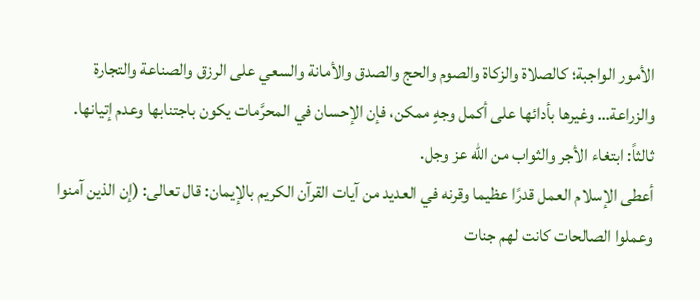الأمور الواجبة؛ كالصلاة والزكاة والصوم والحج والصدق والأمانة والسعي على الرزق والصناعة والتجارة والزراعة… وغيرها بأدائها على أكمل وجهٍ ممكن، فإن الإحسان في المحرَّمات يكون باجتنابها وعدم إتيانها.
ثالثاً: ابتغاء الأجر والثواب من الله عز وجل.
أعطى الإسلام العمل قدرًا عظيما وقرنه في العديد من آيات القرآن الكريم بالإيمان: قال تعالى: (إن الذين آمنوا وعملوا الصالحات كانت لهم جنات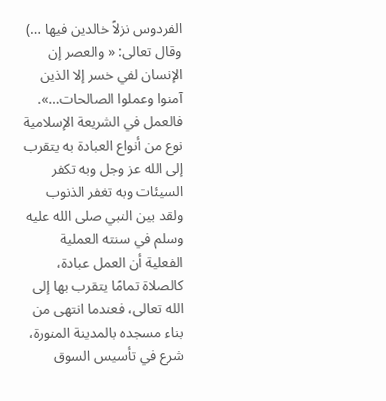الفردوس نزلاً خالدين فيها …) وقال تعالى: « والعصر إن الإنسان لفي خسر إلا الذين آمنوا وعملوا الصالحات…».
فالعمل في الشريعة الإسلامية نوع من أنواع العبادة به يتقرب إلى الله عز وجل وبه تكفر السيئات وبه تغفر الذنوب ولقد بين النبي صلى الله عليه وسلم في سنته العملية الفعلية أن العمل عبادة، كالصلاة تمامًا يتقرب بها إلى الله تعالى، فعندما انتهى من بناء مسجده بالمدينة المنورة، شرع في تأسيس السوق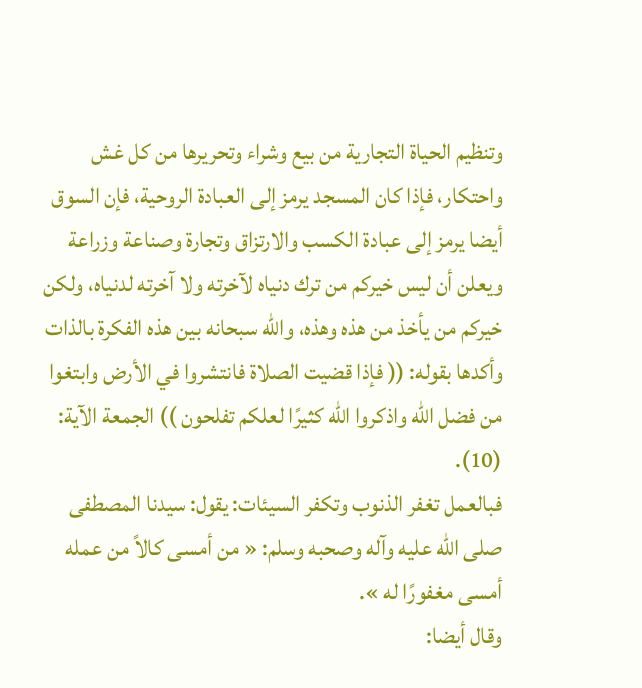وتنظيم الحياة التجارية من بيع وشراء وتحريرها من كل غش واحتكار، فإذا كان المسجد يرمز إلى العبادة الروحية، فإن السوق أيضا يرمز إلى عبادة الكسب والارتزاق وتجارة وصناعة وزراعة ويعلن أن ليس خيركم من ترك دنياه لآخرته ولا آخرته لدنياه، ولكن خيركم من يأخذ من هذه وهذه، والله سبحانه بين هذه الفكرة بالذات وأكدها بقوله: (( فإذا قضيت الصلاة فانتشروا في الأرض وابتغوا من فضل الله واذكروا الله كثيرًا لعلكم تفلحون )) الجمعة الآية: (10).
فبالعمل تغفر الذنوب وتكفر السيئات: يقول: سيدنا المصطفى صلى الله عليه وآله وصحبه وسلم: « من أمسى كالاً من عمله أمسى مغفورًا له ».
وقال أيضا: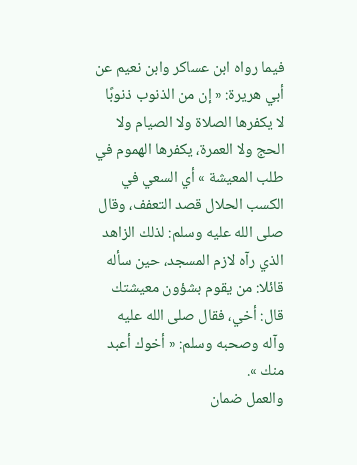فيما رواه ابن عساكر وابن نعيم عن أبي هريرة: « إن من الذنوب ذنوبًا لا يكفرها الصلاة ولا الصيام ولا الحج ولا العمرة، يكفرها الهموم في طلب المعيشة » أي السعي في الكسب الحلال قصد التعفف، وقال صلى الله عليه وسلم: لذلك الزاهد الذي رآه لازم المسجد، حين سأله قائلا: من يقوم بشؤون معيشتك قال: أخي، فقال صلى الله عليه وآله وصحبه وسلم: « أخوك أعبد منك ».
والعمل ضمان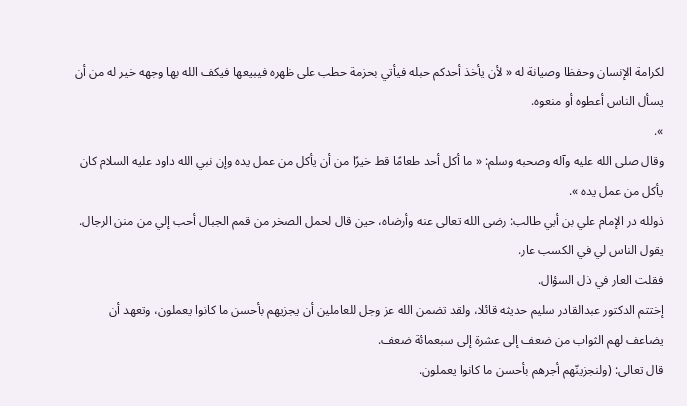لكرامة الإنسان وحفظا وصيانة له « لأن يأخذ أحدكم حبله فيأتي بحزمة حطب على ظهره فيبيعها فيكف الله بها وجهه خير له من أن يسأل الناس أعطوه أو منعوه.
».
وقال صلى الله عليه وآله وصحبه وسلم: « ما أكل أحد طعامًا قط خيرًا من أن يأكل من عمل يده وإن نبي الله داود عليه السلام كان يأكل من عمل يده ».
ذولله در الإمام علي بن أبي طالب: رضى الله تعالى عنه وأرضاه، حين قال لحمل الصخر من قمم الجبال أحب إلي من منن الرجال.
يقول الناس لي في الكسب عار.
فقلت العار في ذل السؤال.
إختتم الدكتور عبدالقادر سليم حديثه قائلا، ولقد تضمن الله عز وجل للعاملين أن يجزيهم بأحسن ما كانوا يعملون، وتعهد أن يضاعف لهم الثواب من ضعف إلى عشرة إلى سبعمائة ضعف.
قال تعالى: (ولنجزينّهم أجرهم بأحسن ما كانوا يعملون.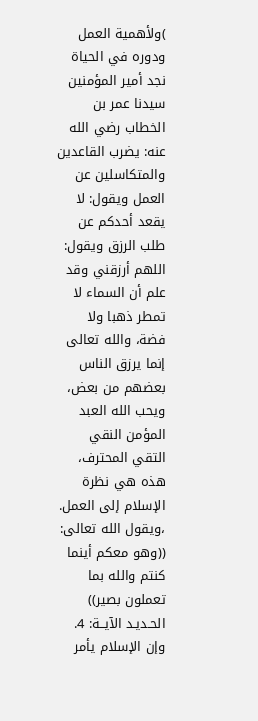)ولأهمية العمل ودوره في الحياة نجد أمير المؤمنين سيدنا عمر بن الخطاب رضي الله عنه: يضرب القاعدين والمتكاسلين عن العمل ويقول: لا يقعد أحدكم عن طلب الرزق ويقول: اللهم أرزقني وقد علم أن السماء لا تمطر ذهبا ولا فضة، والله تعالى إنما يرزق الناس بعضهم من بعض، ويحب الله العبد المؤمن النقي التقي المحترف، هذه هي نظرة الإسلام إلى العمل.
،ويقول الله تعالى: ((وهو معكم أينما كنتم والله بما تعملون بصير)) الحـديـد الآيــة: 4.
وإن الإسلام يأمر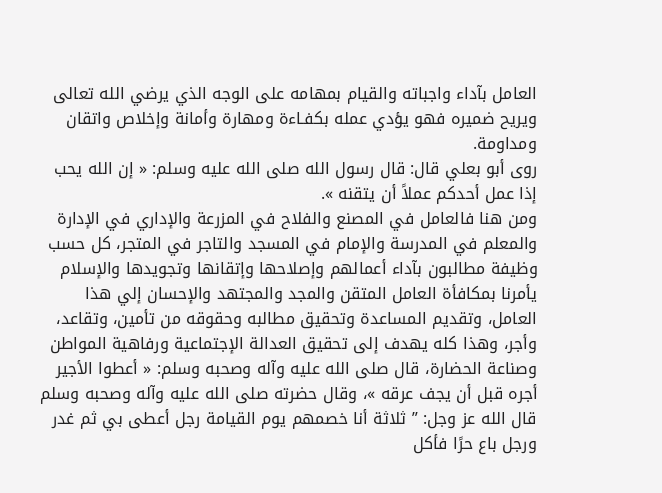العامل بآداء واجباته والقيام بمهامه على الوجه الذي يرضي الله تعالى ويريح ضميره فهو يؤدي عمله بكفـاءة ومهارة وأمانة وإخلاص واتقان ومداومة.
روى أبو بعلي قال: قال رسول الله صلى الله عليه وسلم: « إن الله يحب إذا عمل أحدكم عملاً أن يتقنه ».
ومن هنا فالعامل في المصنع والفلاح في المزرعة والإداري في الإدارة والمعلم في المدرسة والإمام في المسجد والتاجر في المتجر، كل حسب وظيفة مطالبون بآداء أعمالهم وإصلاحها وإتقانها وتجويدها والإسلام يأمرنا بمكافأة العامل المتقن والمجد والمجتهد والإحسان إلي هذا العامل، وتقديم المساعدة وتحقيق مطالبه وحقوقه من تأمين، وتقاعد، وأجر، وهذا كله يهدف إلى تحقيق العدالة الإجتماعية ورفاهية المواطن وصناعة الحضارة، قال صلى الله عليه وآله وصحبه وسلم: « أعطوا الأجير أجره قبل أن يجف عرقه »، وقال حضرته صلى الله عليه وآله وصحبه وسلم قال الله عز وجل: ” ثلاثة أنا خصمهم يوم القيامة رجل أعطى بي ثم غدر ورجل باع حرًا فأكل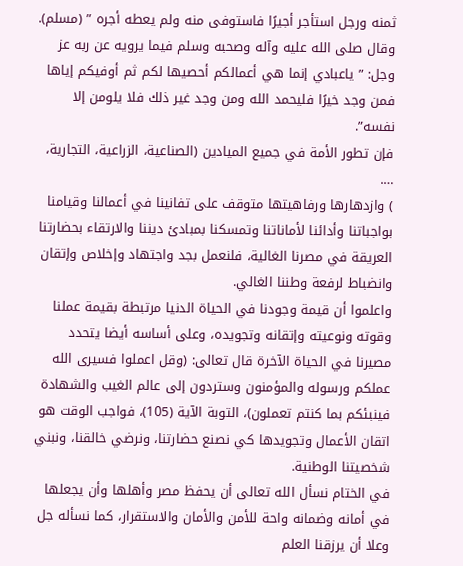ثمنه ورجل استأجر أجيرًا فاستوفى منه ولم يعطه أجره ” (مسلم).
وقال صلى الله عليه وآله وصحبه وسلم فيما يرويه عن ربه عز وجل: ” ياعبادي إنما هي أعمالكم أحصيها لكم ثم أوفيكم إياها فمن وجد خيرًا فليحمد الله ومن وجد غير ذلك فلا يلومن إلا نفسه”.
فإن تطور الأمة في جميع الميادين (الصناعية، الزراعية، التجارية، ….
) وازدهارها ورفاهيتها متوقف على تفانينا في أعمالنا وقيامنا بواجباتنا وأدائنا لأماناتنا وتمسكنا بمبادئ ديننا والارتقاء بحضارتنا العريقة في مصرنا الغالية، فلنعمل بجد واجتهاد وإخلاص وإتقان وانضباط لرفعة وطننا الغالي.
واعلموا أن قيمة وجودنا في الحياة الدنيا مرتبطة بقيمة عملنا وقوته ونوعيته وإتقانه وتجويده، وعلى أساسه أيضا يتحدد مصيرنا في الحياة الآخرة قال تعالى: (وقل اعملوا فسيرى الله عملكم ورسوله والمؤمنون وستردون إلى عالم الغيب والشهادة فينبئكم بما كنتم تعملون)، التوبة الآية (105)، فواجب الوقت هو اتقان الأعمال وتجويدها كي نصنع حضارتنا، ونرضي خالقنا، ونبني شخصيتنا الوطنية.
في الختام نسأل الله تعالى أن يحفظ مصر وأهلها وأن يجعلها في أمانه وضمانه واحة للأمن والأمان والاستقرار، كما نسأله جل وعلا أن يرزقنا العلم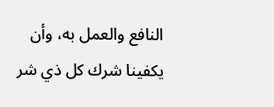النافع والعمل به، وأن يكفينا شرك كل ذي شر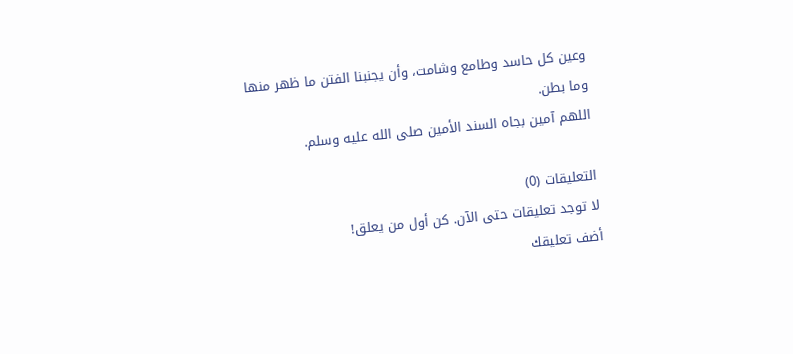وعين كل حاسد وطامع وشامت، وأن يجنبنا الفتن ما ظهر منها وما بطن.
اللهم آمين بجاه السند الأمين صلى الله عليه وسلم.

التعليقات (0)
لا توجد تعليقات حتى الآن. كن أول من يعلق!
أضف تعليقك